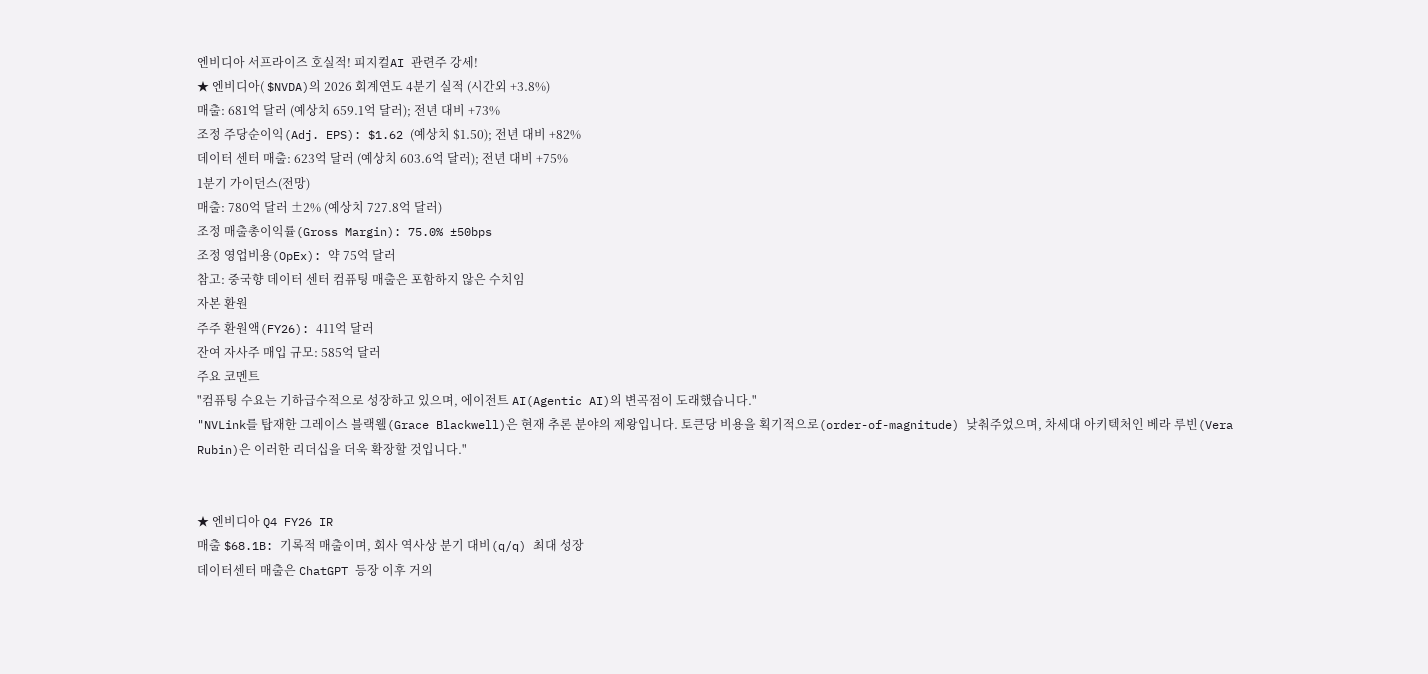엔비디아 서프라이즈 호실적! 피지컬AI 관련주 강세!
★ 엔비디아( $NVDA)의 2026 회계연도 4분기 실적 (시간외 +3.8%)
매출: 681억 달러 (예상치 659.1억 달러); 전년 대비 +73%
조정 주당순이익(Adj. EPS): $1.62 (예상치 $1.50); 전년 대비 +82%
데이터 센터 매출: 623억 달러 (예상치 603.6억 달러); 전년 대비 +75%
1분기 가이던스(전망)
매출: 780억 달러 ±2% (예상치 727.8억 달러)
조정 매출총이익률(Gross Margin): 75.0% ±50bps
조정 영업비용(OpEx): 약 75억 달러
참고: 중국향 데이터 센터 컴퓨팅 매출은 포함하지 않은 수치임
자본 환원
주주 환원액(FY26): 411억 달러
잔여 자사주 매입 규모: 585억 달러
주요 코멘트
"컴퓨팅 수요는 기하급수적으로 성장하고 있으며, 에이전트 AI(Agentic AI)의 변곡점이 도래했습니다."
"NVLink를 탑재한 그레이스 블랙웰(Grace Blackwell)은 현재 추론 분야의 제왕입니다. 토큰당 비용을 획기적으로(order-of-magnitude) 낮춰주었으며, 차세대 아키텍처인 베라 루빈(Vera Rubin)은 이러한 리더십을 더욱 확장할 것입니다."


★ 엔비디아 Q4 FY26 IR
매출 $68.1B: 기록적 매출이며, 회사 역사상 분기 대비(q/q) 최대 성장
데이터센터 매출은 ChatGPT 등장 이후 거의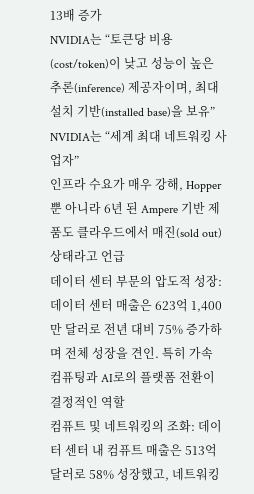13배 증가
NVIDIA는 “토큰당 비용(cost/token)이 낮고 성능이 높은 추론(inference) 제공자이며, 최대 설치 기반(installed base)을 보유”
NVIDIA는 “세계 최대 네트워킹 사업자”
인프라 수요가 매우 강해, Hopper뿐 아니라 6년 된 Ampere 기반 제품도 클라우드에서 매진(sold out) 상태라고 언급
데이터 센터 부문의 압도적 성장: 데이터 센터 매출은 623억 1,400만 달러로 전년 대비 75% 증가하며 전체 성장을 견인. 특히 가속 컴퓨팅과 AI로의 플랫폼 전환이 결정적인 역할
컴퓨트 및 네트워킹의 조화: 데이터 센터 내 컴퓨트 매출은 513억 달러로 58% 성장했고, 네트워킹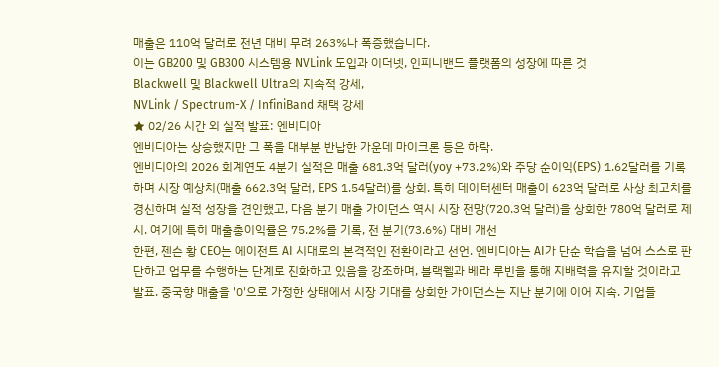매출은 110억 달러로 전년 대비 무려 263%나 폭증했습니다.
이는 GB200 및 GB300 시스템용 NVLink 도입과 이더넷, 인피니밴드 플랫폼의 성장에 따른 것
Blackwell 및 Blackwell Ultra의 지속적 강세,
NVLink / Spectrum-X / InfiniBand 채택 강세
★ 02/26 시간 외 실적 발표: 엔비디아
엔비디아는 상승했지만 그 폭을 대부분 반납한 가운데 마이크론 등은 하락.
엔비디아의 2026 회계연도 4분기 실적은 매출 681.3억 달러(yoy +73.2%)와 주당 순이익(EPS) 1.62달러를 기록하며 시장 예상치(매출 662.3억 달러, EPS 1.54달러)를 상회. 특히 데이터센터 매출이 623억 달러로 사상 최고치를 경신하며 실적 성장을 견인했고, 다음 분기 매출 가이던스 역시 시장 전망(720.3억 달러)을 상회한 780억 달러로 제시. 여기에 특히 매출총이익률은 75.2%를 기록, 전 분기(73.6%) 대비 개선
한편, 젠슨 황 CEO는 에이전트 AI 시대로의 본격적인 전환이라고 선언. 엔비디아는 AI가 단순 학습을 넘어 스스로 판단하고 업무를 수행하는 단계로 진화하고 있음을 강조하며, 블랙웰과 베라 루빈을 통해 지배력을 유지할 것이라고 발표. 중국향 매출을 '0'으로 가정한 상태에서 시장 기대를 상회한 가이던스는 지난 분기에 이어 지속. 기업들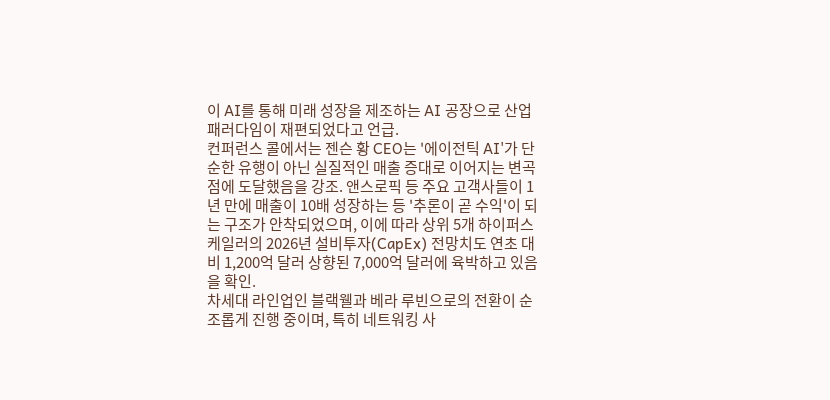이 AI를 통해 미래 성장을 제조하는 AI 공장으로 산업 패러다임이 재편되었다고 언급.
컨퍼런스 콜에서는 젠슨 황 CEO는 '에이전틱 AI'가 단순한 유행이 아닌 실질적인 매출 증대로 이어지는 변곡점에 도달했음을 강조. 앤스로픽 등 주요 고객사들이 1년 만에 매출이 10배 성장하는 등 '추론이 곧 수익'이 되는 구조가 안착되었으며, 이에 따라 상위 5개 하이퍼스케일러의 2026년 설비투자(CapEx) 전망치도 연초 대비 1,200억 달러 상향된 7,000억 달러에 육박하고 있음을 확인.
차세대 라인업인 블랙웰과 베라 루빈으로의 전환이 순조롭게 진행 중이며, 특히 네트워킹 사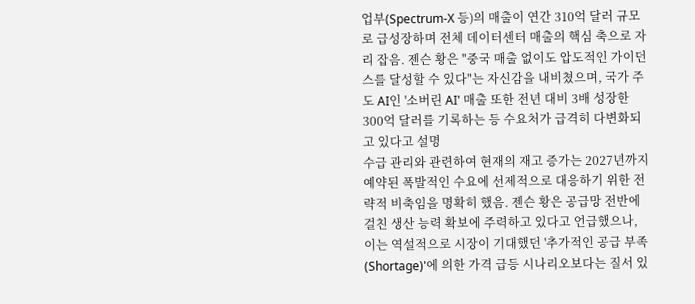업부(Spectrum-X 등)의 매출이 연간 310억 달러 규모로 급성장하며 전체 데이터센터 매출의 핵심 축으로 자리 잡음. 젠슨 황은 "중국 매출 없이도 압도적인 가이던스를 달성할 수 있다"는 자신감을 내비쳤으며, 국가 주도 AI인 '소버린 AI' 매출 또한 전년 대비 3배 성장한 300억 달러를 기록하는 등 수요처가 급격히 다변화되고 있다고 설명
수급 관리와 관련하여 현재의 재고 증가는 2027년까지 예약된 폭발적인 수요에 선제적으로 대응하기 위한 전략적 비축임을 명확히 했음. 젠슨 황은 공급망 전반에 걸친 생산 능력 확보에 주력하고 있다고 언급했으나, 이는 역설적으로 시장이 기대했던 '추가적인 공급 부족(Shortage)'에 의한 가격 급등 시나리오보다는 질서 있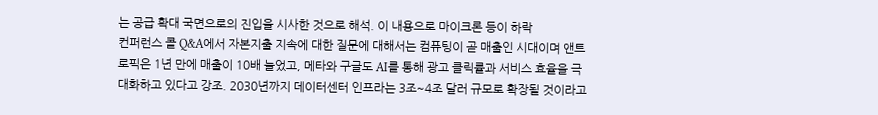는 공급 확대 국면으로의 진입을 시사한 것으로 해석. 이 내용으로 마이크론 등이 하락
컨퍼런스 콜 Q&A에서 자본지출 지속에 대한 질문에 대해서는 컴퓨팅이 곧 매출인 시대이며 앤트로픽은 1년 만에 매출이 10배 늘었고, 메타와 구글도 AI를 통해 광고 클릭률과 서비스 효율을 극대화하고 있다고 강조. 2030년까지 데이터센터 인프라는 3조~4조 달러 규모로 확장될 것이라고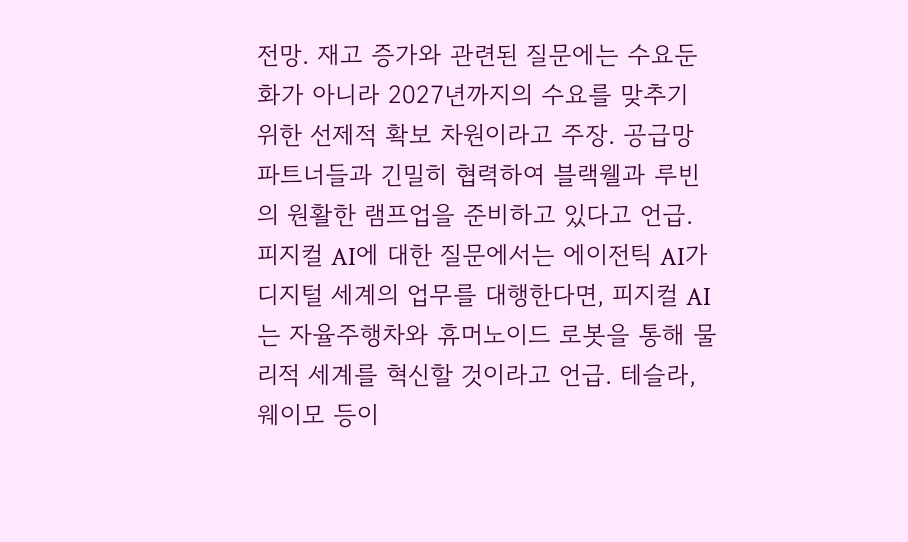전망. 재고 증가와 관련된 질문에는 수요둔화가 아니라 2027년까지의 수요를 맞추기 위한 선제적 확보 차원이라고 주장. 공급망 파트너들과 긴밀히 협력하여 블랙웰과 루빈의 원활한 램프업을 준비하고 있다고 언급. 피지컬 AI에 대한 질문에서는 에이전틱 AI가 디지털 세계의 업무를 대행한다면, 피지컬 AI는 자율주행차와 휴머노이드 로봇을 통해 물리적 세계를 혁신할 것이라고 언급. 테슬라, 웨이모 등이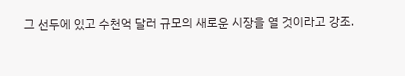그 선두에 있고 수천억 달러 규모의 새로운 시장을 열 것이라고 강조.